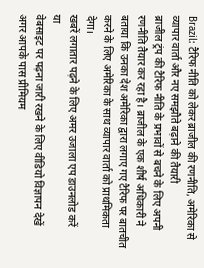Brazil: टैरिफ नीति को लेकर ब्राजील की रणनीति, अमेरिका से व्यापार वार्ता और नए समझौते बढ़ाने की तैयारी
ब्राजील ट्रंप की टैरिफ नीति के प्रभावों से बचने के लिए अपनी रणनीति तैयार कर रहा है। ब्राजील के एक शीर्ष अधिकारी ने बताया कि उनका देश अमेरिका द्वारा लगाए गए टैरिफ पर बातचीत करने के लिए अमेरिका के साथ व्यापार वार्ता को प्राथमिकता देगा।
खबरें लगातार पढ़ने के लिए अमर उजाला एप डाउनलोड करें
या
वेबसाइट पर पढ़ना जारी रखने के लिए वीडियो विज्ञापन देखें
अगर आपके पास प्रीमियम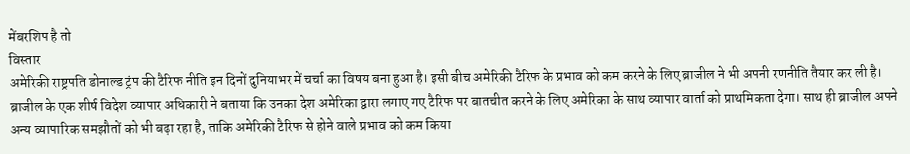मेंबरशिप है तो
विस्तार
अमेरिकी राष्ट्रपति डोनाल्ड ट्रंप की टैरिफ नीति इन दिनों दुनियाभर में चर्चा का विषय बना हुआ है। इसी बीच अमेरिकी टैरिफ के प्रभाव को कम करने के लिए ब्राजील ने भी अपनी रणनीति तैयार कर ली है। ब्राजील के एक शीर्ष विदेश व्यापार अधिकारी ने बताया कि उनका देश अमेरिका द्वारा लगाए गए टैरिफ पर बातचीत करने के लिए अमेरिका के साथ व्यापार वार्ता को प्राथमिकता देगा। साथ ही ब्राजील अपने अन्य व्यापारिक समझौतों को भी बढ़ा रहा है, ताकि अमेरिकी टैरिफ से होने वाले प्रभाव को कम किया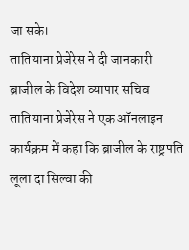जा सके।
तातियाना प्रेजेरेस ने दी जानकारी
ब्राजील के विदेश व्यापार सचिव तातियाना प्रेजेरेस ने एक ऑनलाइन कार्यक्रम में कहा कि ब्राजील के राष्ट्रपति लूला दा सिल्वा की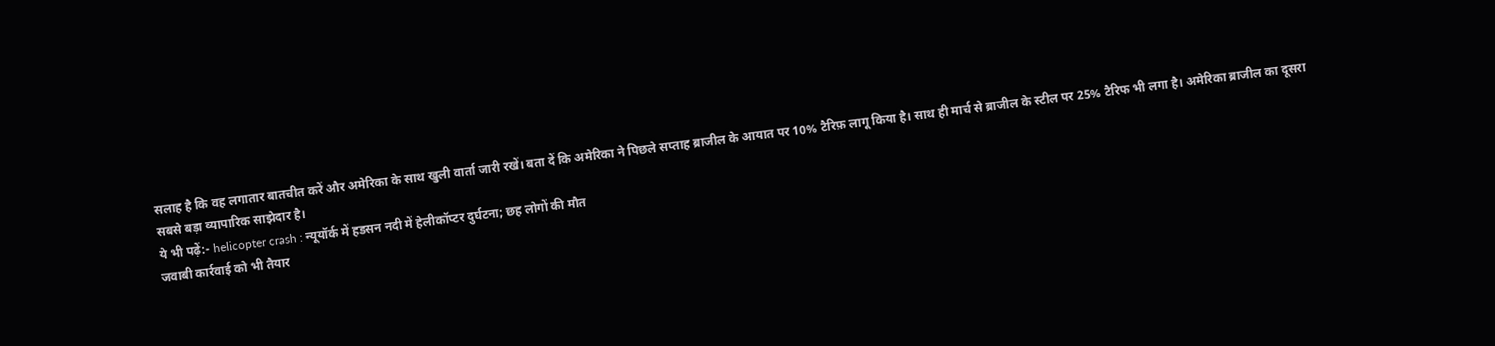सलाह है कि वह लगातार बातचीत करें और अमेरिका के साथ खुली वार्ता जारी रखें। बता दें कि अमेरिका ने पिछले सप्ताह ब्राजील के आयात पर 10% टैरिफ़ लागू किया है। साथ ही मार्च से ब्राजील के स्टील पर 25% टैरिफ भी लगा है। अमेरिका ब्राजील का दूसरा सबसे बड़ा व्यापारिक साझेदार है।
ये भी पढ़ें:- helicopter crash : न्यूयॉर्क में हडसन नदी में हेलीकॉप्टर दुर्घटना; छह लोगों की मौत
जवाबी कार्रवाई को भी तैयार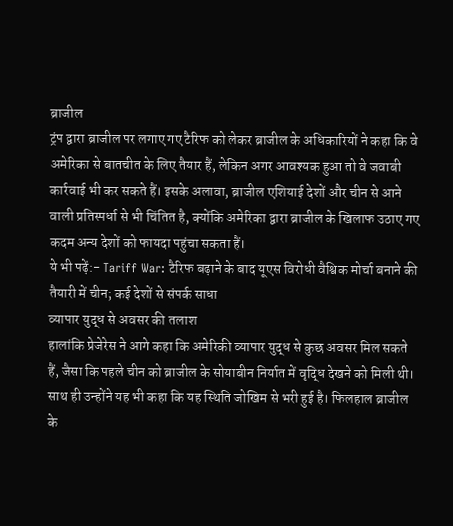ब्राजील
ट्रंप द्वारा ब्राजील पर लगाए गए टैरिफ को लेकर ब्राजील के अधिकारियों ने कहा कि वे अमेरिका से बातचीत के लिए तैयार हैं, लेकिन अगर आवश्यक हुआ तो वे जवाबी कार्रवाई भी कर सकते हैं। इसके अलावा, ब्राजील एशियाई देशों और चीन से आने वाली प्रतिस्पर्धा से भी चिंतित है, क्योंकि अमेरिका द्वारा ब्राजील के खिलाफ उठाए गए कदम अन्य देशों को फायदा पहुंचा सकता हैं।
ये भी पढ़ें:- Tariff War: टैरिफ बढ़ाने के बाद यूएस विरोधी वैश्विक मोर्चा बनाने की तैयारी में चीन; कई देशों से संपर्क साधा
व्यापार युद्ध से अवसर की तलाश
हालांकि प्रेजेरेस ने आगे कहा कि अमेरिकी व्यापार युद्ध से कुछ अवसर मिल सकते हैं, जैसा कि पहले चीन को ब्राजील के सोयाबीन निर्यात में वृद्धि देखने को मिली थी। साथ ही उन्होंने यह भी कहा कि यह स्थिति जोखिम से भरी हुई है। फिलहाल ब्राजील के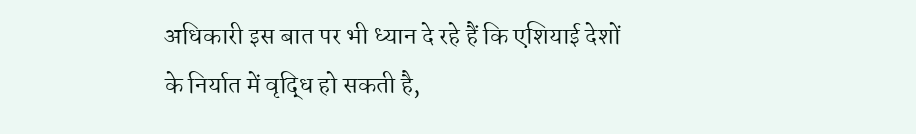अधिकारी इस बात पर भी ध्यान दे रहे हैं कि एशियाई देशों के निर्यात में वृद्धि हो सकती है,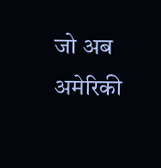जो अब अमेरिकी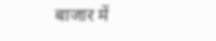बाजार में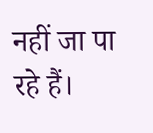नहीं जा पा रहे हैं।